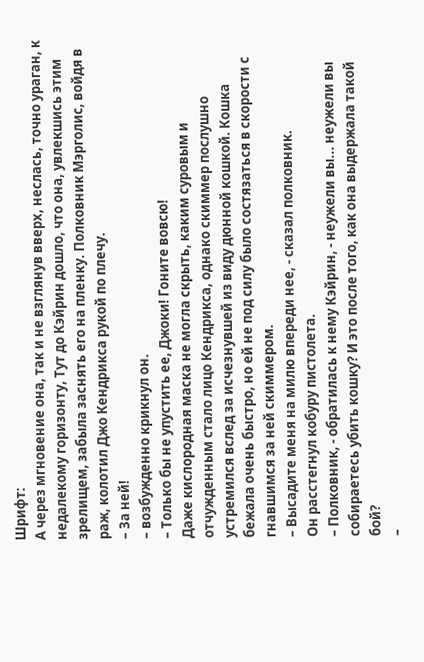Шрифт:
А через мгновение она, так и не взглянув вверх, неслась, точно ураган, к недалекому горизонту, Тут до Кэйрин дошло, что она, увлекшись этим зрелищем, забыла заснять его на пленку. Полковник Мэрголис, войдя в раж, колотил Джо Кендрикса рукой по плечу.
– За ней!
– возбужденно крикнул он.
– Только бы не упустить ее, Джоки! Гоните вовсю!
Даже кислородная маска не могла скрыть, каким суровым и отчужденным стало лицо Кендрикса, однако скиммер послушно устремился вслед за исчезнувшей из виду дюнной кошкой. Кошка бежала очень быстро, но ей не под силу было состязаться в скорости с гнавшимся за ней скиммером.
– Высадите меня на милю впереди нее, - сказал полковник.
Он расстегнул кобуру пистолета.
– Полковник, - обратилась к нему Кэйрин, - неужели вы... неужели вы собираетесь убить кошку? И это после того, как она выдержала такой бой?
–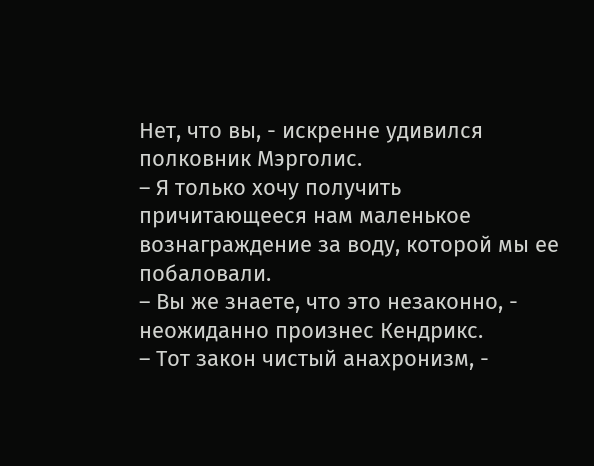Нет, что вы, - искренне удивился полковник Мэрголис.
– Я только хочу получить причитающееся нам маленькое вознаграждение за воду, которой мы ее побаловали.
– Вы же знаете, что это незаконно, - неожиданно произнес Кендрикс.
– Тот закон чистый анахронизм, -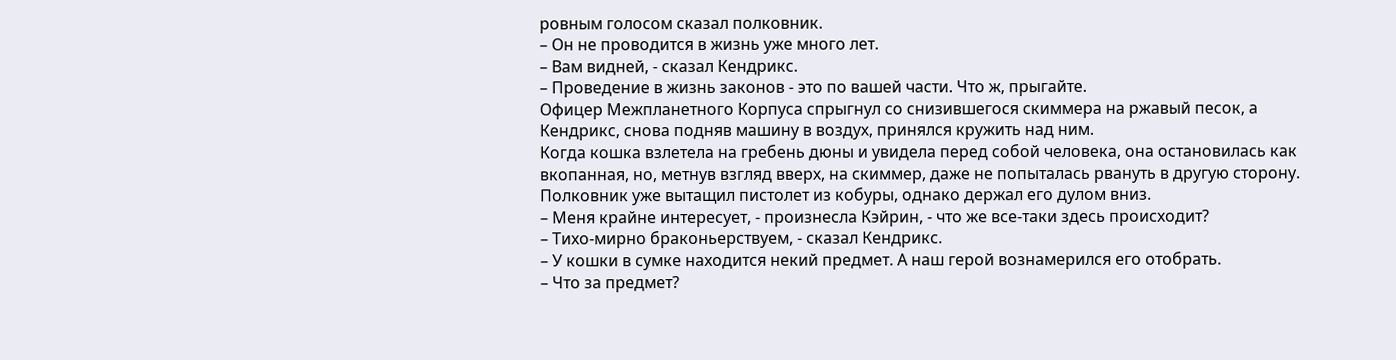ровным голосом сказал полковник.
– Он не проводится в жизнь уже много лет.
– Вам видней, - сказал Кендрикс.
– Проведение в жизнь законов - это по вашей части. Что ж, прыгайте.
Офицер Межпланетного Корпуса спрыгнул со снизившегося скиммера на ржавый песок, а Кендрикс, снова подняв машину в воздух, принялся кружить над ним.
Когда кошка взлетела на гребень дюны и увидела перед собой человека, она остановилась как вкопанная, но, метнув взгляд вверх, на скиммер, даже не попыталась рвануть в другую сторону. Полковник уже вытащил пистолет из кобуры, однако держал его дулом вниз.
– Меня крайне интересует, - произнесла Кэйрин, - что же все-таки здесь происходит?
– Тихо-мирно браконьерствуем, - сказал Кендрикс.
– У кошки в сумке находится некий предмет. А наш герой вознамерился его отобрать.
– Что за предмет?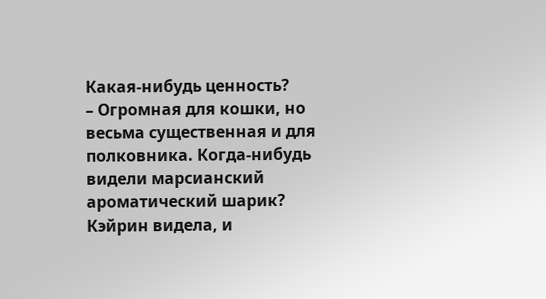Какая-нибудь ценность?
– Огромная для кошки, но весьма существенная и для полковника. Когда-нибудь видели марсианский ароматический шарик?
Кэйрин видела, и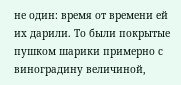не один: время от времени ей их дарили. То были покрытые пушком шарики примерно с виноградину величиной,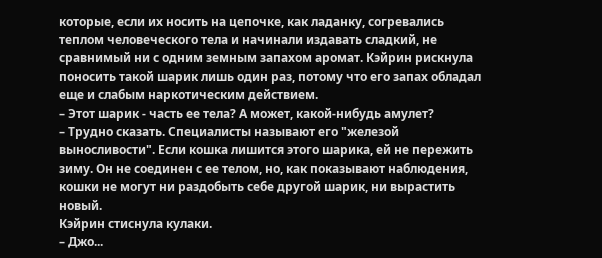которые, если их носить на цепочке, как ладанку, согревались теплом человеческого тела и начинали издавать сладкий, не сравнимый ни с одним земным запахом аромат. Кэйрин рискнула поносить такой шарик лишь один раз, потому что его запах обладал еще и слабым наркотическим действием.
– Этот шарик - часть ее тела? А может, какой-нибудь амулет?
– Трудно сказать. Специалисты называют его "железой выносливости". Если кошка лишится этого шарика, ей не пережить зиму. Он не соединен с ее телом, но, как показывают наблюдения, кошки не могут ни раздобыть себе другой шарик, ни вырастить новый.
Кэйрин стиснула кулаки.
– Джо...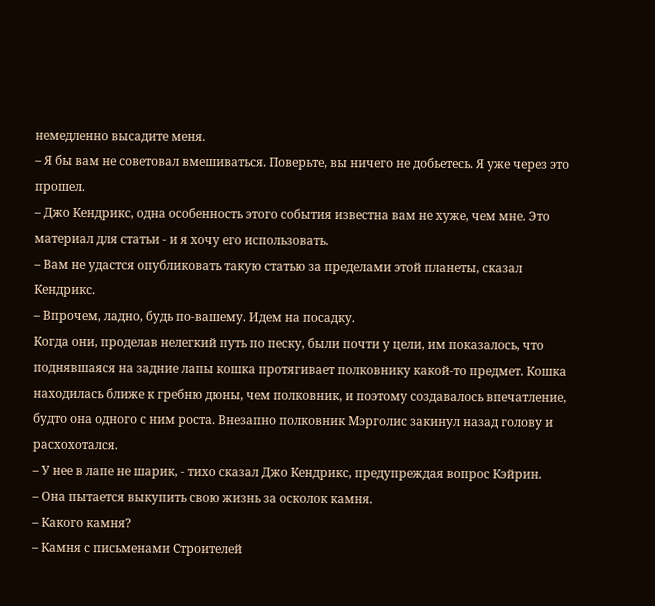немедленно высадите меня.
– Я бы вам не советовал вмешиваться. Поверьте, вы ничего не добьетесь. Я уже через это прошел.
– Джо Кендрикс, одна особенность этого события известна вам не хуже, чем мне. Это материал для статьи - и я хочу его использовать.
– Вам не удастся опубликовать такую статью за пределами этой планеты, сказал Кендрикс.
– Впрочем, ладно, будь по-вашему. Идем на посадку.
Когда они, проделав нелегкий путь по песку, были почти у цели, им показалось, что поднявшаяся на задние лапы кошка протягивает полковнику какой-то предмет. Кошка находилась ближе к гребню дюны, чем полковник, и поэтому создавалось впечатление, будто она одного с ним роста. Внезапно полковник Мэрголис закинул назад голову и расхохотался.
– У нее в лапе не шарик, - тихо сказал Джо Кендрикс, предупреждая вопрос Кэйрин.
– Она пытается выкупить свою жизнь за осколок камня.
– Какого камня?
– Камня с письменами Строителей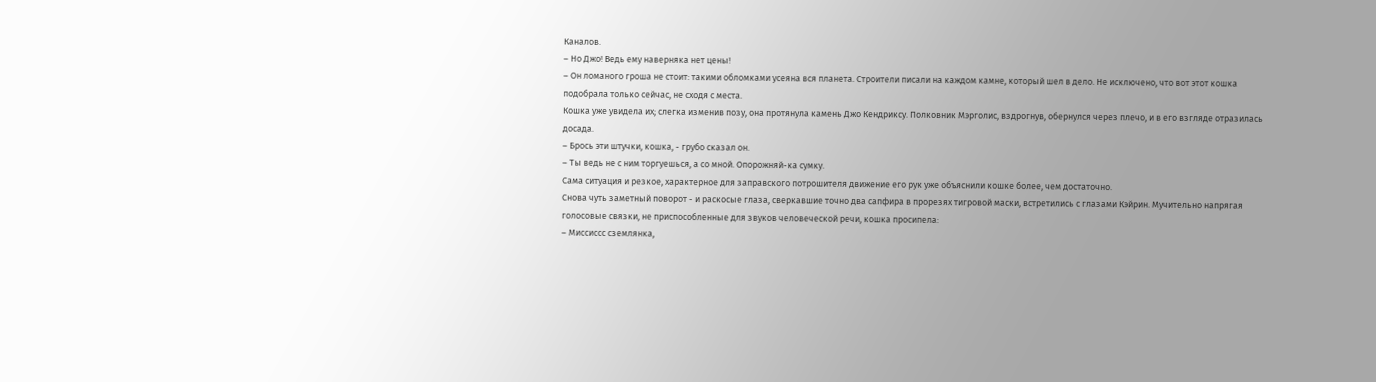Каналов.
– Но Джо! Ведь ему наверняка нет цены!
– Он ломаного гроша не стоит: такими обломками усеяна вся планета. Строители писали на каждом камне, который шел в дело. Не исключено, что вот этот кошка подобрала только сейчас, не сходя с места.
Кошка уже увидела их; слегка изменив позу, она протянула камень Джо Кендриксу. Полковник Мэрголис, вздрогнув, обернулся через плечо, и в его взгляде отразилась досада.
– Брось эти штучки, кошка, - грубо сказал он.
– Ты ведь не с ним торгуешься, а со мной. Опорожняй-ка сумку.
Сама ситуация и резкое, характерное для заправского потрошителя движение его рук уже объяснили кошке более, чем достаточно.
Снова чуть заметный поворот - и раскосые глаза, сверкавшие точно два сапфира в прорезях тигровой маски, встретились с глазами Кэйрин. Мучительно напрягая голосовые связки, не приспособленные для звуков человеческой речи, кошка просипела:
– Миссиссс сземлянка,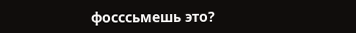фосссьмешь это?